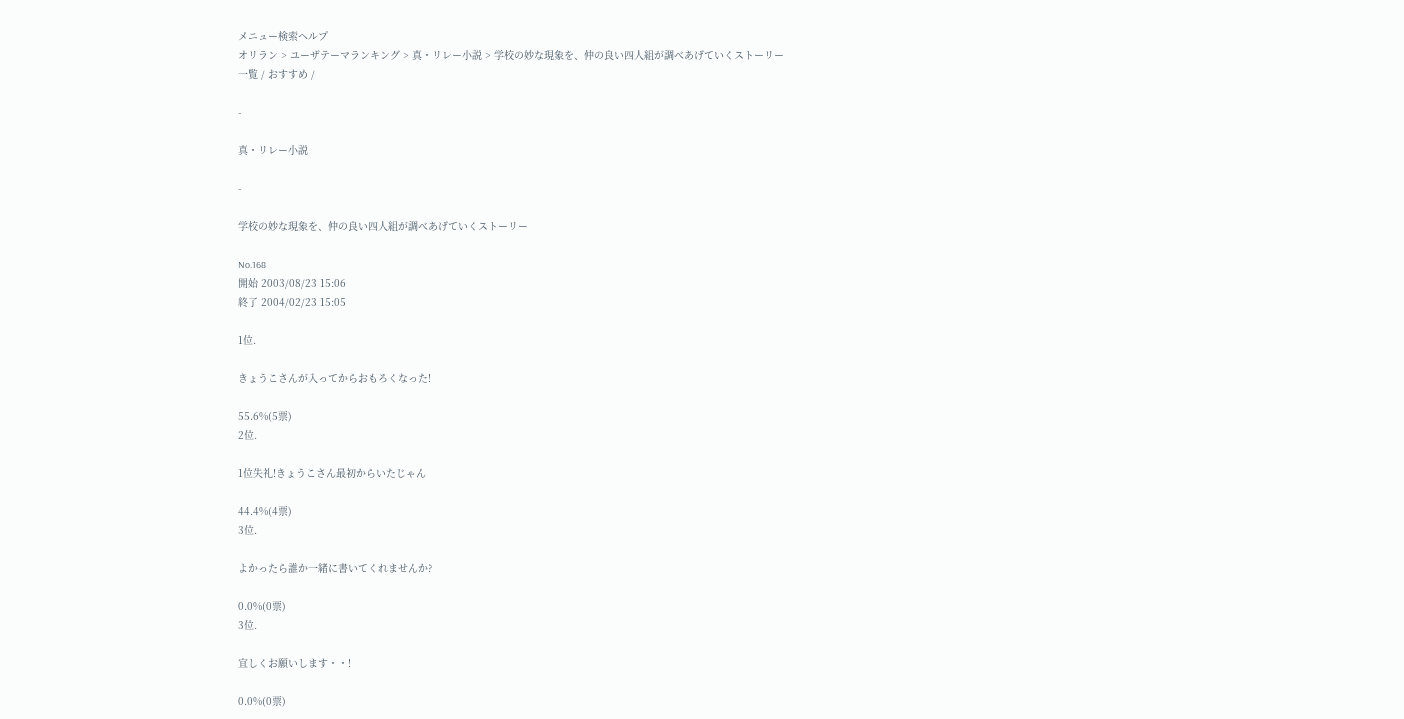メニュー検索ヘルプ
オリラン > ユーザテーマランキング > 真・リレー小説 > 学校の妙な現象を、仲の良い四人組が調べあげていくストーリー
一覧 / おすすめ /

-

真・リレー小説

-

学校の妙な現象を、仲の良い四人組が調べあげていくストーリー

No.168
開始 2003/08/23 15:06
終了 2004/02/23 15:05

1位.

きょうこさんが入ってからおもろくなった!

55.6%(5票)
2位.

1位失礼!きょうこさん最初からいたじゃん

44.4%(4票)
3位.

よかったら誰か一緒に書いてくれませんか?

0.0%(0票)
3位.

宜しくお願いします・・!

0.0%(0票)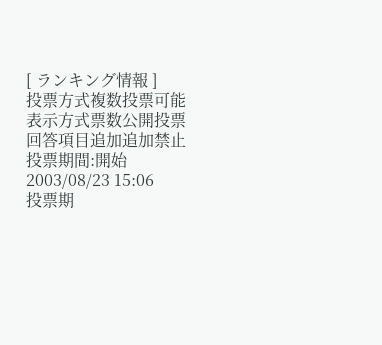[ ランキング情報 ]
投票方式複数投票可能
表示方式票数公開投票
回答項目追加追加禁止
投票期間:開始2003/08/23 15:06
投票期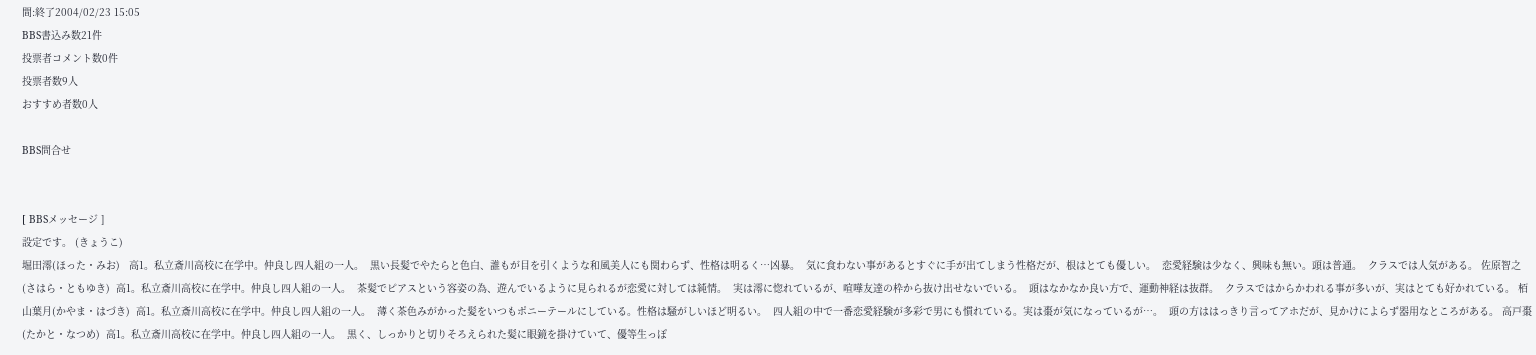間:終了2004/02/23 15:05
BBS書込み数21件
投票者コメント数0件
投票者数9人
おすすめ者数0人

BBS問合せ


[ BBSメッセージ ]
設定です。 (きょうこ)
堀田澪(ほった・みお)   高1。私立斎川高校に在学中。仲良し四人組の一人。  黒い長髪でやたらと色白、誰もが目を引くような和風美人にも関わらず、性格は明るく…凶暴。  気に食わない事があるとすぐに手が出てしまう性格だが、根はとても優しい。  恋愛経験は少なく、興味も無い。頭は普通。  クラスでは人気がある。 佐原智之(さはら・ともゆき)  高1。私立斎川高校に在学中。仲良し四人組の一人。  茶髪でピアスという容姿の為、遊んでいるように見られるが恋愛に対しては純情。  実は澪に惚れているが、喧嘩友達の枠から抜け出せないでいる。  頭はなかなか良い方で、運動神経は抜群。  クラスではからかわれる事が多いが、実はとても好かれている。 栢山葉月(かやま・はづき)  高1。私立斎川高校に在学中。仲良し四人組の一人。  薄く茶色みがかった髪をいつもポニーテールにしている。性格は騒がしいほど明るい。  四人組の中で一番恋愛経験が多彩で男にも慣れている。実は棗が気になっているが…。  頭の方ははっきり言ってアホだが、見かけによらず器用なところがある。 高戸棗(たかと・なつめ)  高1。私立斎川高校に在学中。仲良し四人組の一人。  黒く、しっかりと切りそろえられた髪に眼鏡を掛けていて、優等生っぽ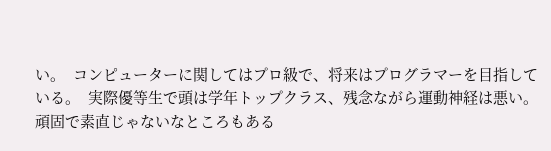い。  コンピューターに関してはプロ級で、将来はプログラマーを目指している。  実際優等生で頭は学年トップクラス、残念ながら運動神経は悪い。  頑固で素直じゃないなところもある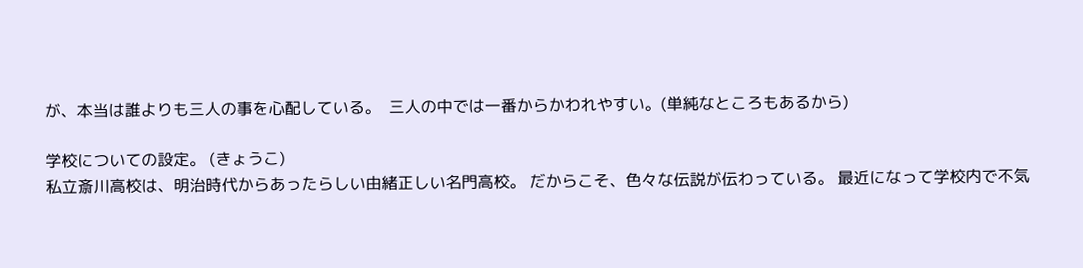が、本当は誰よりも三人の事を心配している。  三人の中では一番からかわれやすい。(単純なところもあるから)

学校についての設定。 (きょうこ)
私立斎川高校は、明治時代からあったらしい由緒正しい名門高校。 だからこそ、色々な伝説が伝わっている。 最近になって学校内で不気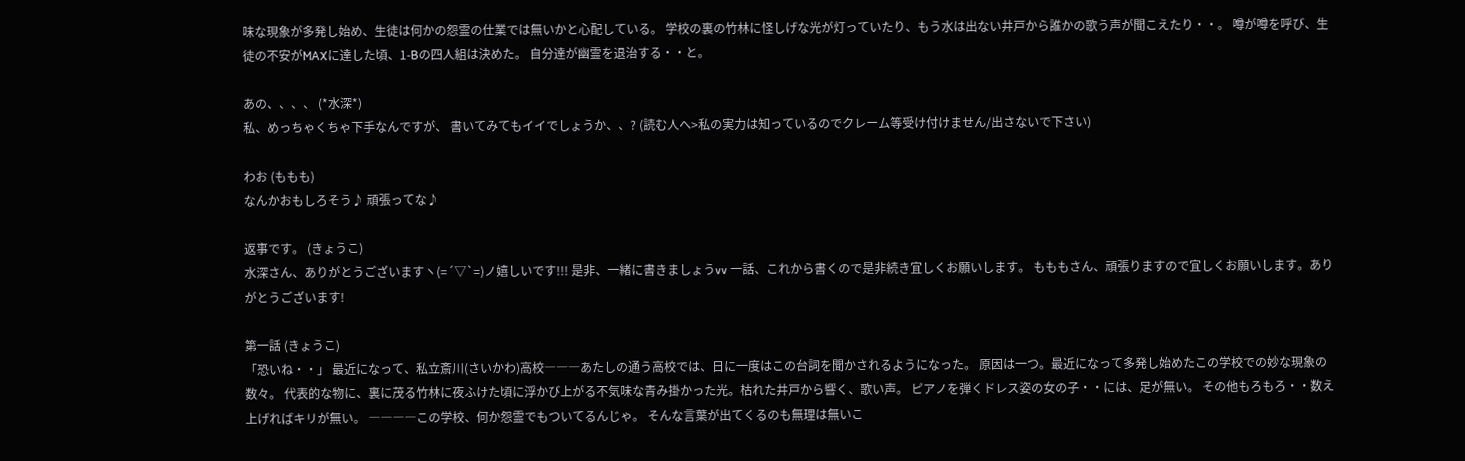味な現象が多発し始め、生徒は何かの怨霊の仕業では無いかと心配している。 学校の裏の竹林に怪しげな光が灯っていたり、もう水は出ない井戸から誰かの歌う声が聞こえたり・・。 噂が噂を呼び、生徒の不安がMAXに達した頃、1-Bの四人組は決めた。 自分達が幽霊を退治する・・と。

あの、、、、 (*水深*)
私、めっちゃくちゃ下手なんですが、 書いてみてもイイでしょうか、、? (読む人へ>私の実力は知っているのでクレーム等受け付けません/出さないで下さい)

わお (ももも)
なんかおもしろそう♪ 頑張ってな♪

返事です。 (きょうこ)
水深さん、ありがとうございますヽ(=´▽`=)ノ嬉しいです!!! 是非、一緒に書きましょうvv 一話、これから書くので是非続き宜しくお願いします。 もももさん、頑張りますので宜しくお願いします。ありがとうございます!

第一話 (きょうこ)
「恐いね・・」 最近になって、私立斎川(さいかわ)高校―――あたしの通う高校では、日に一度はこの台詞を聞かされるようになった。 原因は一つ。最近になって多発し始めたこの学校での妙な現象の数々。 代表的な物に、裏に茂る竹林に夜ふけた頃に浮かび上がる不気味な青み掛かった光。枯れた井戸から響く、歌い声。 ピアノを弾くドレス姿の女の子・・には、足が無い。 その他もろもろ・・数え上げればキリが無い。 ――――この学校、何か怨霊でもついてるんじゃ。 そんな言葉が出てくるのも無理は無いこ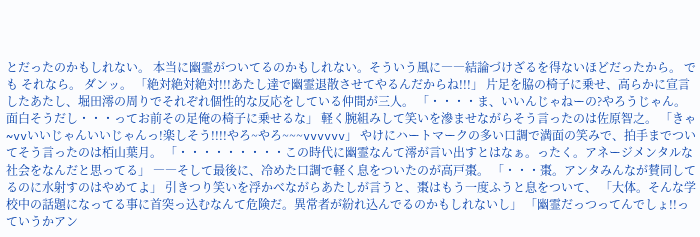とだったのかもしれない。 本当に幽霊がついてるのかもしれない。そういう風に――結論づけざるを得ないほどだったから。 でも それなら。 ダンッ。 「絶対絶対絶対!!!あたし達で幽霊退散させてやるんだからね!!!」 片足を脇の椅子に乗せ、高らかに宣言したあたし、堀田澪の周りでそれぞれ個性的な反応をしている仲間が三人。 「・・・・ま、いいんじゃねーの?やろうじゃん。面白そうだし・・・ってお前その足俺の椅子に乗せるな」 軽く腕組みして笑いを滲ませながらそう言ったのは佐原智之。 「きゃ~vvいいじゃんいいじゃんっ!楽しそう!!!!やろ~やろ~~~vvvvvv」 やけにハートマークの多い口調で満面の笑みで、拍手までついてそう言ったのは栢山葉月。 「・・・・・・・・・この時代に幽霊なんて澪が言い出すとはなぁ。ったく。アネージメンタルな社会をなんだと思ってる」 ――そして最後に、冷めた口調で軽く息をついたのが高戸棗。 「・・・棗。アンタみんなが賛同してるのに水射すのはやめてよ」 引きつり笑いを浮かべながらあたしが言うと、棗はもう一度ふうと息をついて、 「大体。そんな学校中の話題になってる事に首突っ込むなんて危険だ。異常者が紛れ込んでるのかもしれないし」 「幽霊だっつってんでしょ!!っていうかアン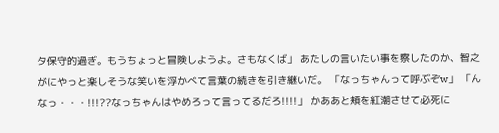タ保守的過ぎ。もうちょっと冒険しようよ。さもなくば」 あたしの言いたい事を察したのか、智之がにやっと楽しそうな笑いを浮かべて言葉の続きを引き継いだ。 「なっちゃんって呼ぶぞw」 「んなっ・・・!!!??なっちゃんはやめろって言ってるだろ!!!!」 かああと頬を紅潮させて必死に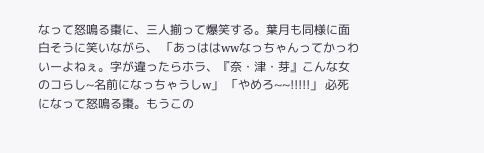なって怒鳴る棗に、三人揃って爆笑する。葉月も同様に面白そうに笑いながら、 「あっははwwなっちゃんってかっわいーよねぇ。字が違ったらホラ、『奈・津・芽』こんな女のコらし~名前になっちゃうしw」 「やめろ~~!!!!!」 必死になって怒鳴る棗。もうこの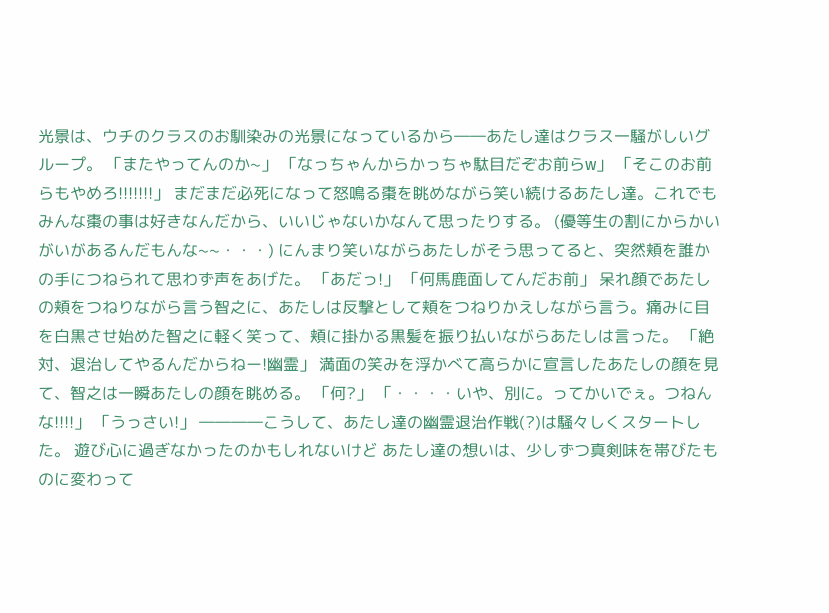光景は、ウチのクラスのお馴染みの光景になっているから――あたし達はクラス一騒がしいグループ。 「またやってんのか~」 「なっちゃんからかっちゃ駄目だぞお前らw」 「そこのお前らもやめろ!!!!!!!」 まだまだ必死になって怒鳴る棗を眺めながら笑い続けるあたし達。これでもみんな棗の事は好きなんだから、いいじゃないかなんて思ったりする。 (優等生の割にからかいがいがあるんだもんな~~・・・) にんまり笑いながらあたしがそう思ってると、突然頬を誰かの手につねられて思わず声をあげた。 「あだっ!」 「何馬鹿面してんだお前」 呆れ顔であたしの頬をつねりながら言う智之に、あたしは反撃として頬をつねりかえしながら言う。痛みに目を白黒させ始めた智之に軽く笑って、頬に掛かる黒髪を振り払いながらあたしは言った。 「絶対、退治してやるんだからねー!幽霊」 満面の笑みを浮かべて高らかに宣言したあたしの顔を見て、智之は一瞬あたしの顔を眺める。 「何?」 「・・・・いや、別に。ってかいでぇ。つねんな!!!!」 「うっさい!」 ――――こうして、あたし達の幽霊退治作戦(?)は騒々しくスタートした。 遊び心に過ぎなかったのかもしれないけど あたし達の想いは、少しずつ真剣味を帯びたものに変わって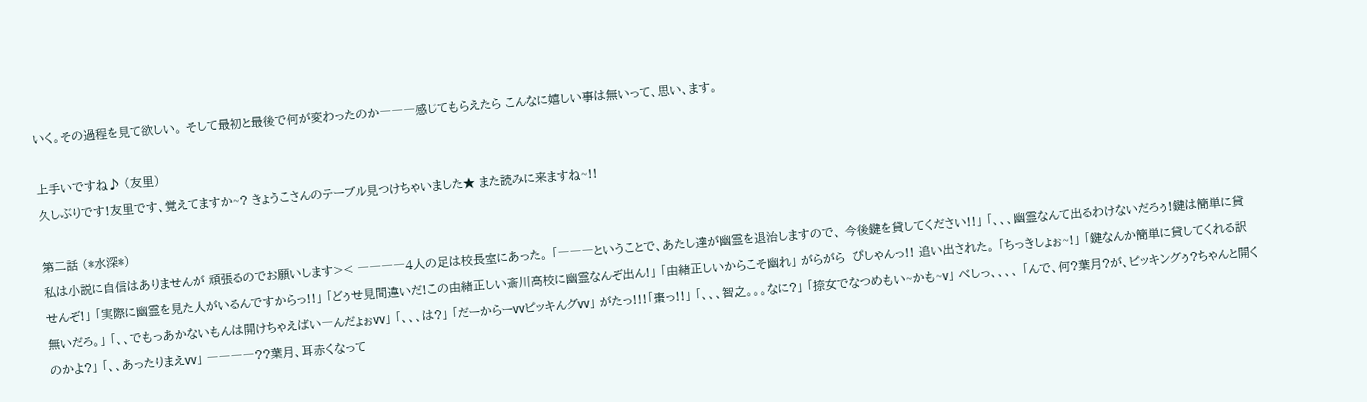いく。その過程を見て欲しい。 そして最初と最後で何が変わったのか―――感じてもらえたら こんなに嬉しい事は無いって、思い、ます。

上手いですね♪ (友里)
久しぶりです!友里です、覚えてますか~? きょうこさんのテーブル見つけちゃいました★ また読みに来ますね~!!

第二話 (*水深*)
私は小説に自信はありませんが 頑張るのでお願いします>< ――――4人の足は校長室にあった。 「―――ということで、あたし達が幽霊を退治しますので、 今後鍵を貸してください!!」 「、、、幽霊なんて出るわけないだろぅ!鍵は簡単に貸せんぞ!」 「実際に幽霊を見た人がいるんですからっ!!」 「どぅせ見間違いだ!この由緒正しい斎川高校に幽霊なんぞ出ん!」 「由緒正しいからこそ幽れ」 がらがら  ぴしゃんっ!! 追い出された。 「ちっきしょぉ~!」 「鍵なんか簡単に貸してくれる訳無いだろ。」 「、、でもっあかないもんは開けちゃえばい―んだょぉvv」 「、、、は?」 「だーからーvvピッキんグvv」 がたっ!!!「棗っ!!」 「、、、智之。。。なに?」 「捺女でなつめもい~かも~v」 べしっ、、、、 「んで、何?葉月?が、ピッキングぅ?ちゃんと開くのかよ?」 「、、あったりまえvv」 ――――??葉月、耳赤くなって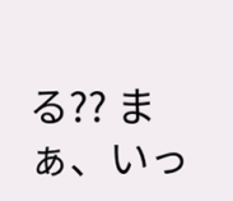る?? まぁ、いっ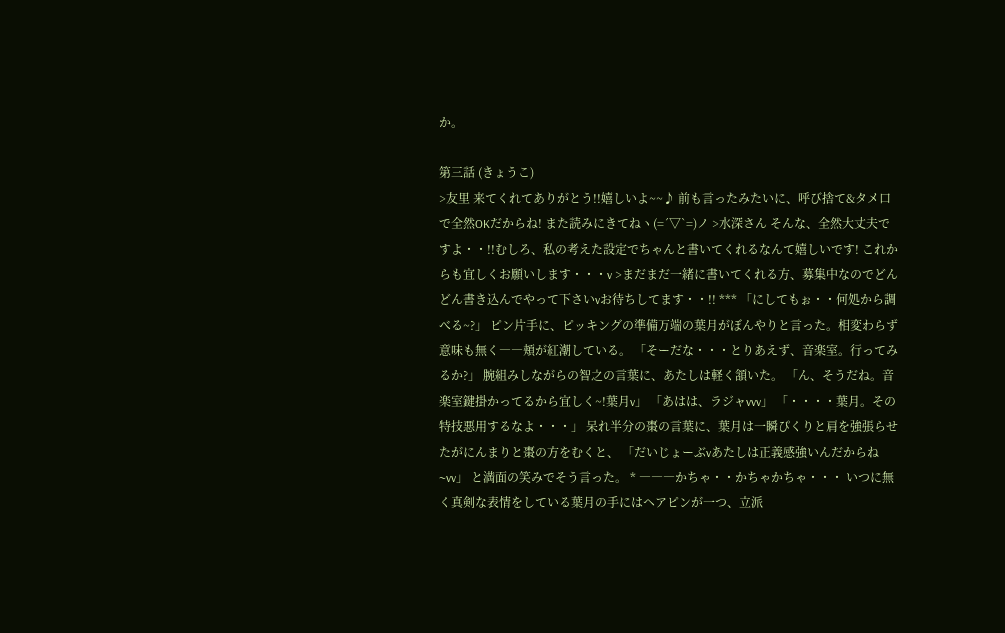か。

第三話 (きょうこ)
>友里 来てくれてありがとう!!嬉しいよ~~♪ 前も言ったみたいに、呼び捨て&タメ口で全然OKだからね! また読みにきてねヽ(=´▽`=)ノ >水深さん そんな、全然大丈夫ですよ・・!!むしろ、私の考えた設定でちゃんと書いてくれるなんて嬉しいです! これからも宜しくお願いします・・・v >まだまだ一緒に書いてくれる方、募集中なのでどんどん書き込んでやって下さいvお待ちしてます・・!! *** 「にしてもぉ・・何処から調べる~?」 ピン片手に、ピッキングの準備万端の葉月がぼんやりと言った。相変わらず意味も無く――頬が紅潮している。 「そーだな・・・とりあえず、音楽室。行ってみるか?」 腕組みしながらの智之の言葉に、あたしは軽く頷いた。 「ん、そうだね。音楽室鍵掛かってるから宜しく~!葉月v」 「あはは、ラジャvvv」 「・・・・葉月。その特技悪用するなよ・・・」 呆れ半分の棗の言葉に、葉月は一瞬ぴくりと肩を強張らせたがにんまりと棗の方をむくと、 「だいじょーぶvあたしは正義感強いんだからね~vv」 と満面の笑みでそう言った。 * ―――かちゃ・・かちゃかちゃ・・・ いつに無く真剣な表情をしている葉月の手にはヘアピンが一つ、立派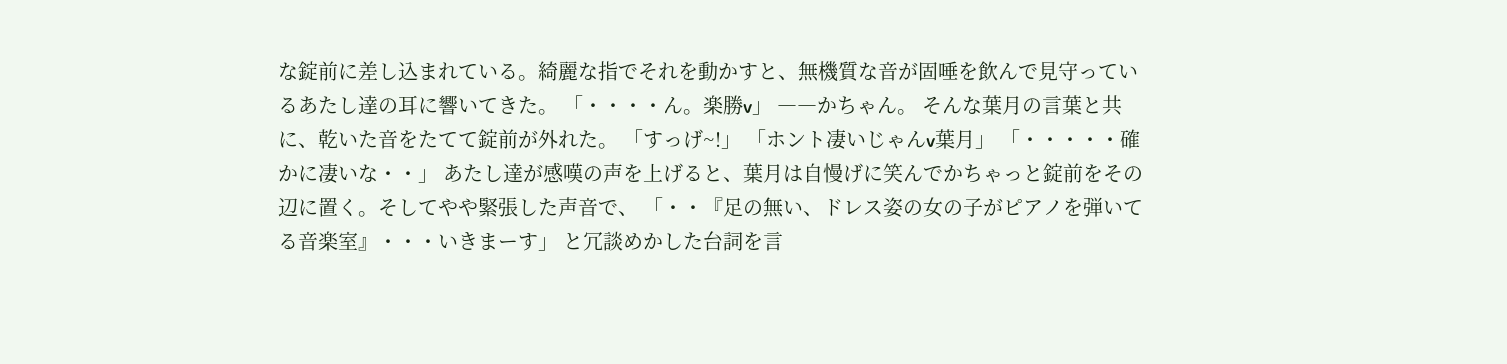な錠前に差し込まれている。綺麗な指でそれを動かすと、無機質な音が固唾を飲んで見守っているあたし達の耳に響いてきた。 「・・・・ん。楽勝v」 ――かちゃん。 そんな葉月の言葉と共に、乾いた音をたてて錠前が外れた。 「すっげ~!」 「ホント凄いじゃんv葉月」 「・・・・・確かに凄いな・・」 あたし達が感嘆の声を上げると、葉月は自慢げに笑んでかちゃっと錠前をその辺に置く。そしてやや緊張した声音で、 「・・『足の無い、ドレス姿の女の子がピアノを弾いてる音楽室』・・・いきまーす」 と冗談めかした台詞を言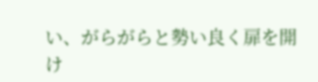い、がらがらと勢い良く扉を開け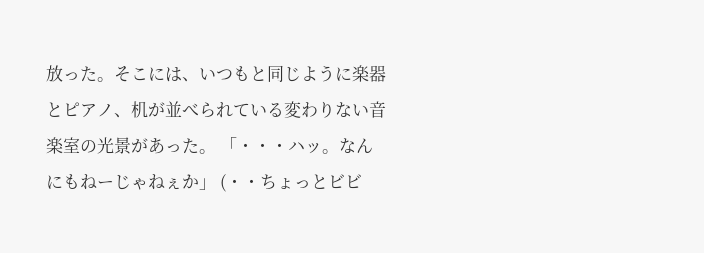放った。そこには、いつもと同じように楽器とピアノ、机が並べられている変わりない音楽室の光景があった。 「・・・ハッ。なんにもねーじゃねぇか」 (・・ちょっとビビ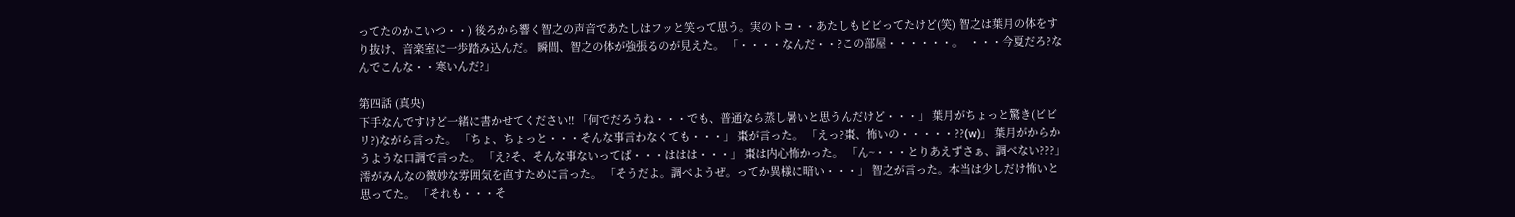ってたのかこいつ・・) 後ろから響く智之の声音であたしはフッと笑って思う。実のトコ・・あたしもビビってたけど(笑) 智之は葉月の体をすり抜け、音楽室に一歩踏み込んだ。 瞬間、智之の体が強張るのが見えた。 「・・・・なんだ・・?この部屋・・・・・・。  ・・・今夏だろ?なんでこんな・・寒いんだ?」

第四話 (真央)
下手なんですけど一緒に書かせてください!! 「何でだろうね・・・でも、普通なら蒸し暑いと思うんだけど・・・」 葉月がちょっと驚き(ビビリ?)ながら言った。 「ちょ、ちょっと・・・そんな事言わなくても・・・」 棗が言った。 「えっ?棗、怖いの・・・・・??(w)」 葉月がからかうような口調で言った。 「え?そ、そんな事ないってば・・・ははは・・・」 棗は内心怖かった。 「ん~・・・とりあえずさぁ、調べない???」 澪がみんなの微妙な雰囲気を直すために言った。 「そうだよ。調べようぜ。ってか異様に暗い・・・」 智之が言った。本当は少しだけ怖いと思ってた。 「それも・・・そ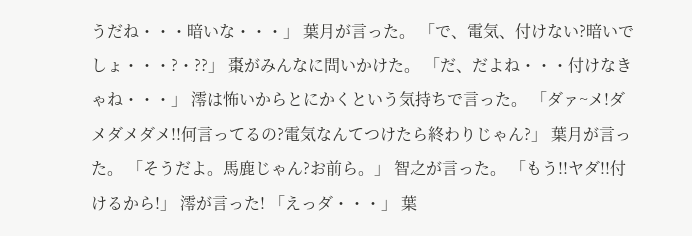うだね・・・暗いな・・・」 葉月が言った。 「で、電気、付けない?暗いでしょ・・・?・??」 棗がみんなに問いかけた。 「だ、だよね・・・付けなきゃね・・・」 澪は怖いからとにかくという気持ちで言った。 「ダァ~メ!ダメダメダメ!!何言ってるの?電気なんてつけたら終わりじゃん?」 葉月が言った。 「そうだよ。馬鹿じゃん?お前ら。」 智之が言った。 「もう!!ヤダ!!付けるから!」 澪が言った! 「えっダ・・・」 葉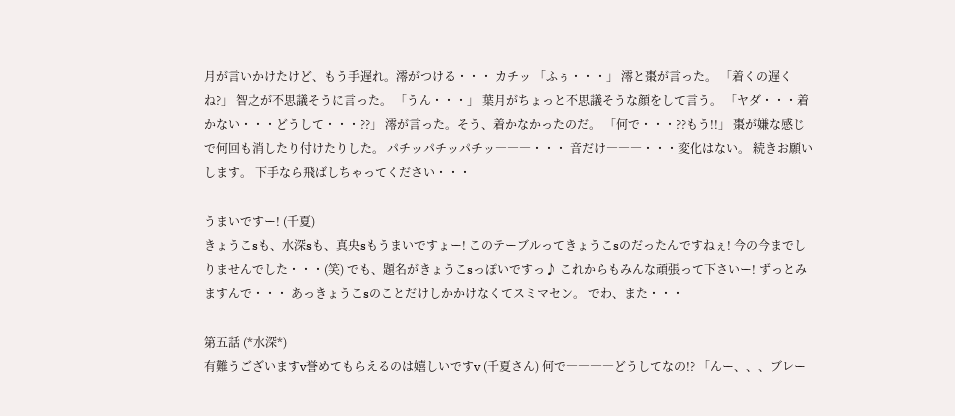月が言いかけたけど、もう手遅れ。澪がつける・・・ カチッ 「ふぅ・・・」 澪と棗が言った。 「着くの遅くね?」 智之が不思議そうに言った。 「うん・・・」 葉月がちょっと不思議そうな顔をして言う。 「ヤダ・・・着かない・・・どうして・・・??」 澪が言った。そう、着かなかったのだ。 「何で・・・??もう!!」 棗が嫌な感じで何回も消したり付けたりした。 パチッパチッパチッ―――・・・ 音だけ―――・・・変化はない。 続きお願いします。 下手なら飛ばしちゃってください・・・

うまいですー! (千夏)
きょうこsも、水深sも、真央sもうまいですょー! このテーブルってきょうこsのだったんですねぇ! 今の今までしりませんでした・・・(笑) でも、題名がきょうこsっぽいですっ♪ これからもみんな頑張って下さいー! ずっとみますんで・・・ あっきょうこsのことだけしかかけなくてスミマセン。 でわ、また・・・

第五話 (*水深*)
有難うございますv誉めてもらえるのは嬉しいですv (千夏さん) 何で――――どうしてなの!? 「んー、、、ブレー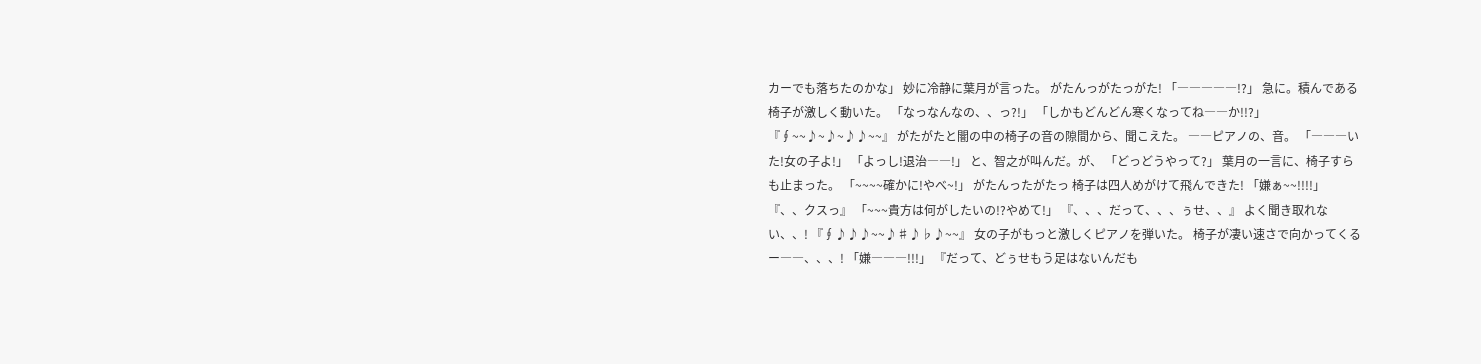カーでも落ちたのかな」 妙に冷静に葉月が言った。 がたんっがたっがた! 「―――――!?」 急に。積んである椅子が激しく動いた。 「なっなんなの、、っ?!」 「しかもどんどん寒くなってね――か!!?」 『∮~~♪~♪~♪♪~~』 がたがたと闇の中の椅子の音の隙間から、聞こえた。 ――ピアノの、音。 「―――いた!女の子よ!」 「よっし!退治――!」 と、智之が叫んだ。が、 「どっどうやって?」 葉月の一言に、椅子すらも止まった。 「~~~~確かに!やべ~!」 がたんったがたっ 椅子は四人めがけて飛んできた! 「嫌ぁ~~!!!!」 『、、クスっ』 「~~~貴方は何がしたいの!?やめて!」 『、、、だって、、、ぅせ、、』 よく聞き取れない、、! 『∮♪♪♪~~♪♯♪♭♪~~』 女の子がもっと激しくピアノを弾いた。 椅子が凄い速さで向かってくるー――、、、! 「嫌―――!!!」 『だって、どぅせもう足はないんだも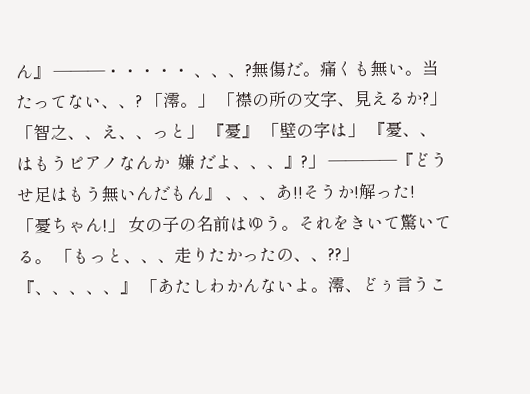ん』 ―――・・・・・ 、、、?無傷だ。痛くも無い。当たってない、、? 「澪。」 「襟の所の文字、見えるか?」 「智之、、え、、っと」 『憂』 「壁の字は」 『憂、、はもうピアノなんか  嫌 だよ、、、』?」 ――――『どうせ足はもう無いんだもん』 、、、あ!!そうか!解った! 「憂ちゃん!」 女の子の名前はゆう。それをきいて驚いてる。 「もっと、、、走りたかったの、、??」 『、、、、、』 「あたしわかんないよ。澪、どぅ言うこ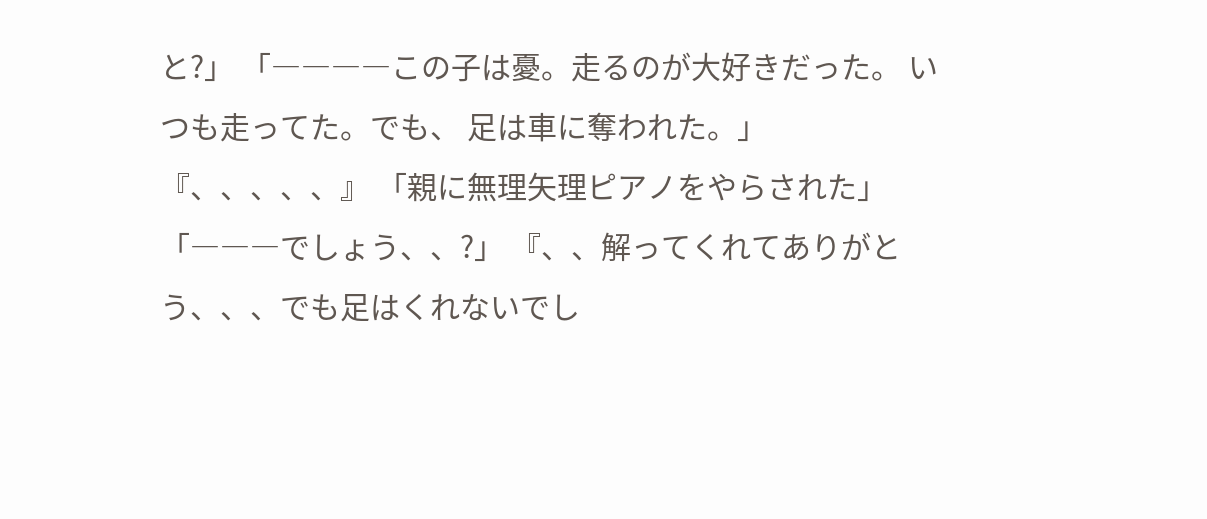と?」 「――――この子は憂。走るのが大好きだった。 いつも走ってた。でも、 足は車に奪われた。」 『、、、、、』 「親に無理矢理ピアノをやらされた」 「―――でしょう、、?」 『、、解ってくれてありがとう、、、でも足はくれないでし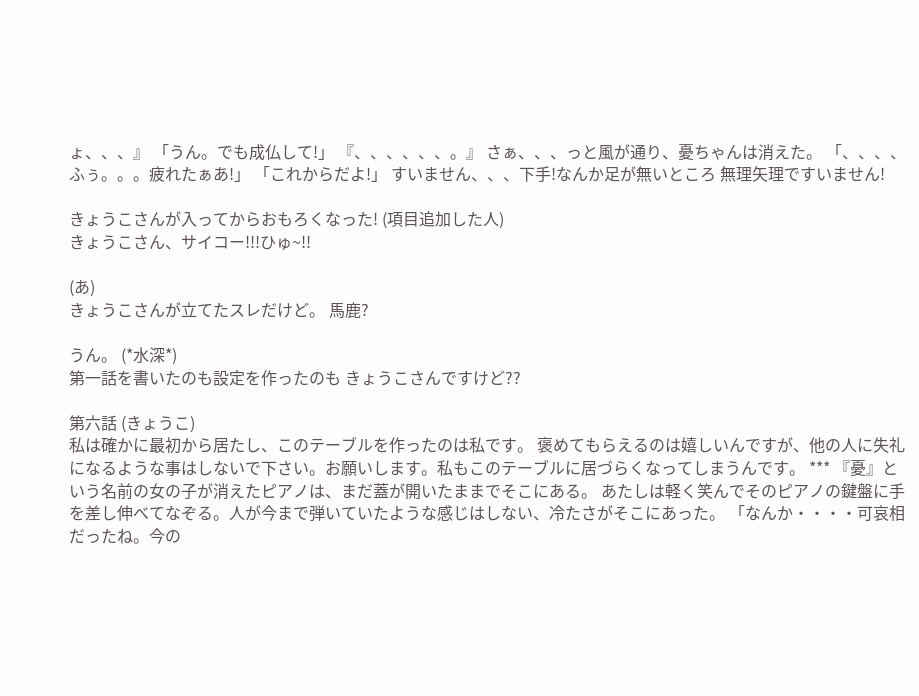ょ、、、』 「うん。でも成仏して!」 『、、、、、、。』 さぁ、、、っと風が通り、憂ちゃんは消えた。 「、、、、ふぅ。。。疲れたぁあ!」 「これからだよ!」 すいません、、、下手!なんか足が無いところ 無理矢理ですいません!

きょうこさんが入ってからおもろくなった! (項目追加した人)
きょうこさん、サイコー!!!ひゅ~!!

(あ)
きょうこさんが立てたスレだけど。 馬鹿?

うん。 (*水深*)
第一話を書いたのも設定を作ったのも きょうこさんですけど??

第六話 (きょうこ)
私は確かに最初から居たし、このテーブルを作ったのは私です。 褒めてもらえるのは嬉しいんですが、他の人に失礼になるような事はしないで下さい。お願いします。私もこのテーブルに居づらくなってしまうんです。 *** 『憂』という名前の女の子が消えたピアノは、まだ蓋が開いたままでそこにある。 あたしは軽く笑んでそのピアノの鍵盤に手を差し伸べてなぞる。人が今まで弾いていたような感じはしない、冷たさがそこにあった。 「なんか・・・・可哀相だったね。今の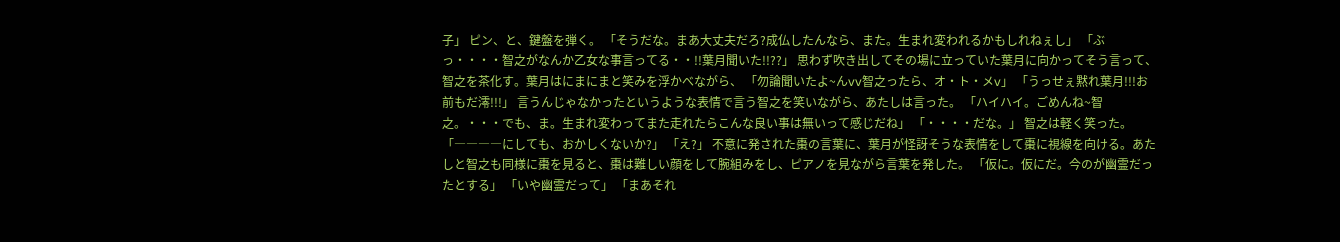子」 ピン、と、鍵盤を弾く。 「そうだな。まあ大丈夫だろ?成仏したんなら、また。生まれ変われるかもしれねぇし」 「ぶっ・・・・智之がなんか乙女な事言ってる・・!!葉月聞いた!!??」 思わず吹き出してその場に立っていた葉月に向かってそう言って、智之を茶化す。葉月はにまにまと笑みを浮かべながら、 「勿論聞いたよ~んvv智之ったら、オ・ト・メv」 「うっせぇ黙れ葉月!!!お前もだ澪!!!」 言うんじゃなかったというような表情で言う智之を笑いながら、あたしは言った。 「ハイハイ。ごめんね~智之。・・・でも、ま。生まれ変わってまた走れたらこんな良い事は無いって感じだね」 「・・・・だな。」 智之は軽く笑った。 「――――にしても、おかしくないか?」 「え?」 不意に発された棗の言葉に、葉月が怪訝そうな表情をして棗に視線を向ける。あたしと智之も同様に棗を見ると、棗は難しい顔をして腕組みをし、ピアノを見ながら言葉を発した。 「仮に。仮にだ。今のが幽霊だったとする」 「いや幽霊だって」 「まあそれ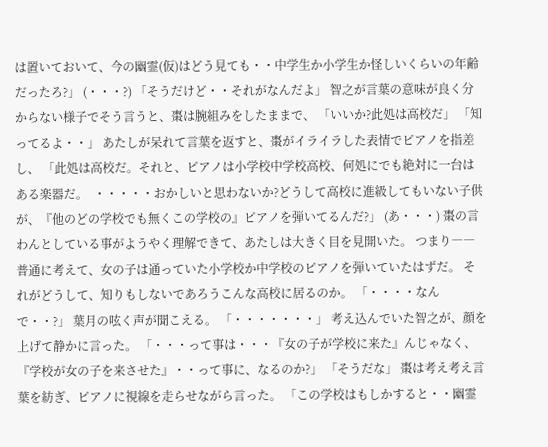は置いておいて、今の幽霊(仮)はどう見ても・・中学生か小学生か怪しいくらいの年齢だったろ?」 (・・・?) 「そうだけど・・それがなんだよ」 智之が言葉の意味が良く分からない様子でそう言うと、棗は腕組みをしたままで、 「いいか?此処は高校だ」 「知ってるよ・・」 あたしが呆れて言葉を返すと、棗がイライラした表情でピアノを指差し、 「此処は高校だ。それと、ピアノは小学校中学校高校、何処にでも絶対に一台はある楽器だ。  ・・・・・おかしいと思わないか?どうして高校に進級してもいない子供が、『他のどの学校でも無くこの学校の』ピアノを弾いてるんだ?」 (あ・・・) 棗の言わんとしている事がようやく理解できて、あたしは大きく目を見開いた。 つまり――普通に考えて、女の子は通っていた小学校か中学校のピアノを弾いていたはずだ。 それがどうして、知りもしないであろうこんな高校に居るのか。 「・・・・なんで・・?」 葉月の呟く声が聞こえる。 「・・・・・・・」 考え込んでいた智之が、顔を上げて静かに言った。 「・・・って事は・・・『女の子が学校に来た』んじゃなく、『学校が女の子を来させた』・・って事に、なるのか?」 「そうだな」 棗は考え考え言葉を紡ぎ、ピアノに視線を走らせながら言った。 「この学校はもしかすると・・幽霊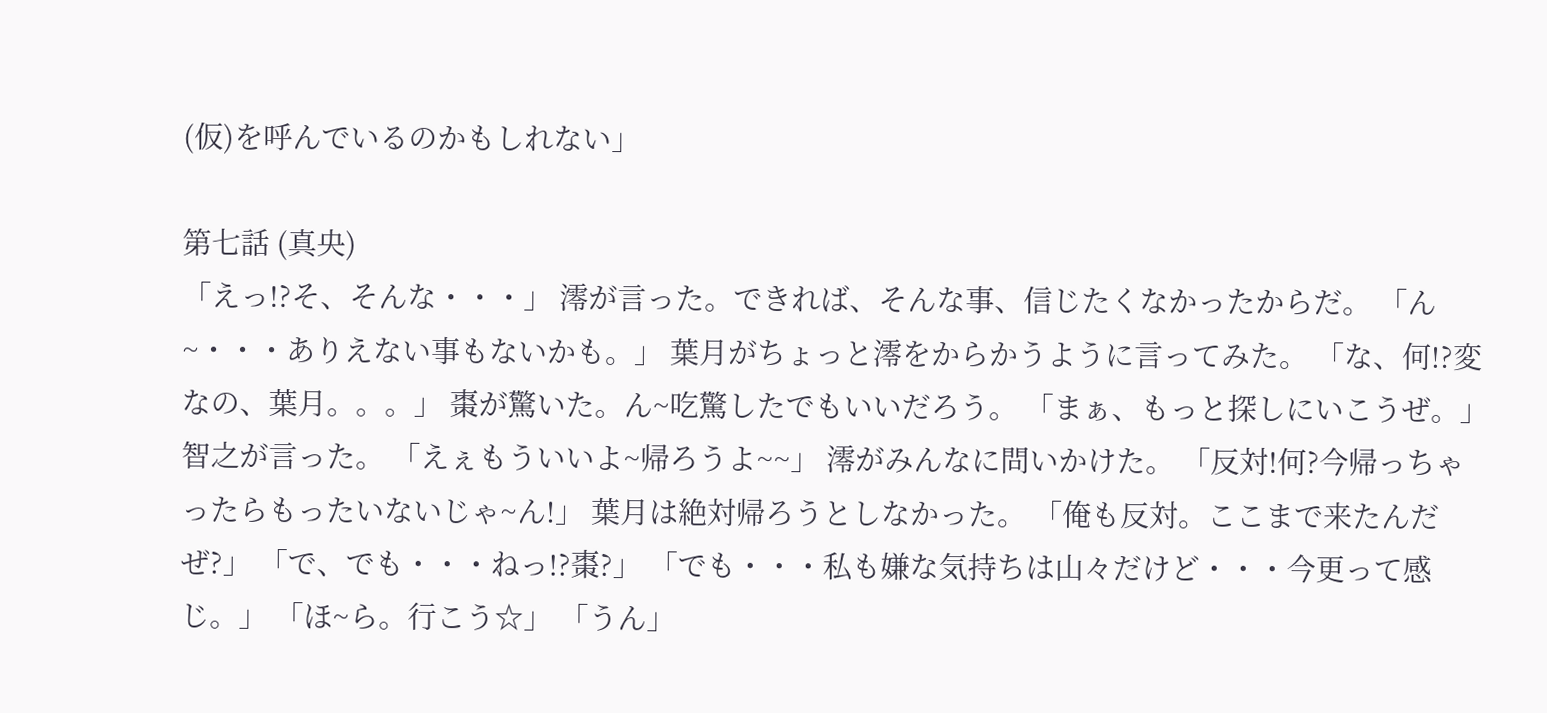(仮)を呼んでいるのかもしれない」

第七話 (真央)
「えっ!?そ、そんな・・・」 澪が言った。できれば、そんな事、信じたくなかったからだ。 「ん~・・・ありえない事もないかも。」 葉月がちょっと澪をからかうように言ってみた。 「な、何!?変なの、葉月。。。」 棗が驚いた。ん~吃驚したでもいいだろう。 「まぁ、もっと探しにいこうぜ。」 智之が言った。 「えぇもういいよ~帰ろうよ~~」 澪がみんなに問いかけた。 「反対!何?今帰っちゃったらもったいないじゃ~ん!」 葉月は絶対帰ろうとしなかった。 「俺も反対。ここまで来たんだぜ?」 「で、でも・・・ねっ!?棗?」 「でも・・・私も嫌な気持ちは山々だけど・・・今更って感じ。」 「ほ~ら。行こう☆」 「うん」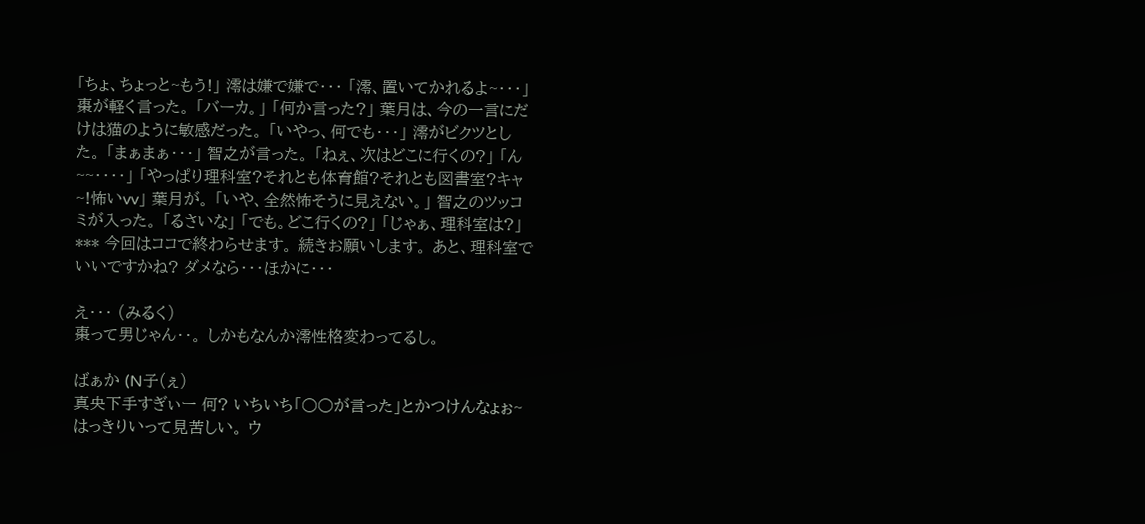「ちょ、ちょっと~もう!」 澪は嫌で嫌で・・・ 「澪、置いてかれるよ~・・・」 棗が軽く言った。 「バーカ。」 「何か言った?」 葉月は、今の一言にだけは猫のように敏感だった。 「いやっ、何でも・・・」 澪がビクツとした。 「まぁまぁ・・・」 智之が言った。 「ねぇ、次はどこに行くの?」 「ん~~・・・・」 「やっぱり理科室?それとも体育館?それとも図書室?キャ~!怖いvv」 葉月が。 「いや、全然怖そうに見えない。」 智之のツッコミが入った。 「るさいな」 「でも。どこ行くの?」 「じゃぁ、理科室は?」 *** 今回はココで終わらせます。 続きお願いします。 あと、理科室でいいですかね? ダメなら・・・ほかに・・・

え・・・ (みるく)
棗って男じゃん・・。 しかもなんか澪性格変わってるし。

ばぁか (N子(ぇ)
真央下手すぎぃー 何? いちいち「○○が言った」とかつけんなょぉ~ はっきりいって見苦しい。 ウ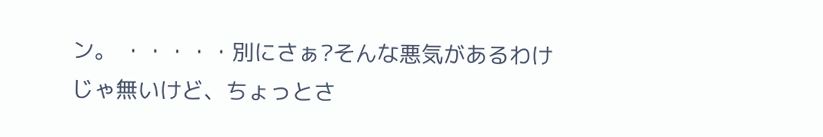ン。 ・・・・・別にさぁ?そんな悪気があるわけじゃ無いけど、ちょっとさ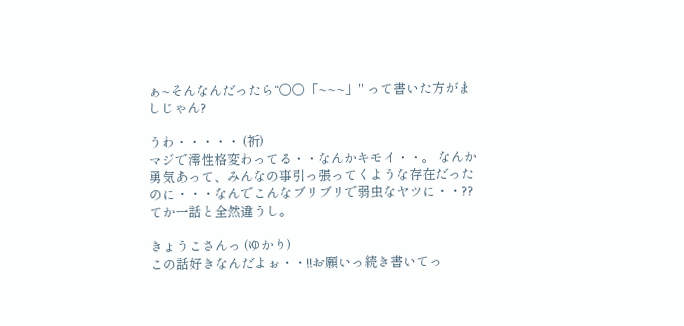ぁ~そんなんだったら“○○「~~~」" って書いた方がましじゃん?

うわ・・・・・ (祈)
マジで澪性格変わってる・・なんかキモイ・・。 なんか勇気あって、みんなの事引っ張ってくような存在だったのに・・・なんでこんなブリブリで弱虫なヤツに・・?? てか一話と全然違うし。

きょうこさんっ (ゆかり)
この話好きなんだよぉ・・!!お願いっ続き書いてっ